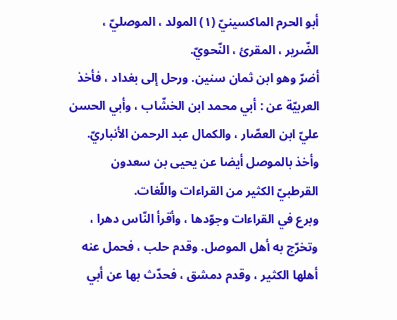أبو الحرم الماكسينيّ (١) المولد ، الموصليّ ، الضّرير ، المقرئ ، النّحويّ.
أضرّ وهو ابن ثمان سنين. ورحل إلى بغداد ، فأخذ العربيّة عن : أبي محمد ابن الخشّاب ، وأبي الحسن عليّ ابن العصّار ، والكمال عبد الرحمن الأنباريّ. وأخذ بالموصل أيضا عن يحيى بن سعدون القرطبيّ الكثير من القراءات واللّغات.
وبرع في القراءات وجوّدها ، وأقرأ النّاس دهرا ، وتخرّج به أهل الموصل. وقدم حلب ، فحمل عنه أهلها الكثير ، وقدم دمشق ، فحدّث بها عن أبي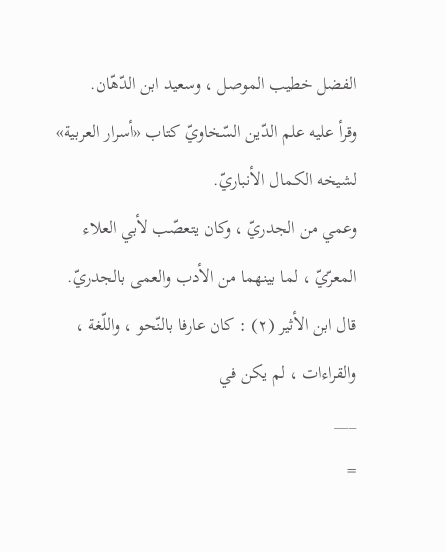الفضل خطيب الموصل ، وسعيد ابن الدّهّان.
وقرأ عليه علم الدّين السّخاويّ كتاب «أسرار العربية» لشيخه الكمال الأنباريّ.
وعمي من الجدريّ ، وكان يتعصّب لأبي العلاء المعرّيّ ، لما بينهما من الأدب والعمى بالجدريّ.
قال ابن الأثير (٢) : كان عارفا بالنّحو ، واللّغة ، والقراءات ، لم يكن في
___
=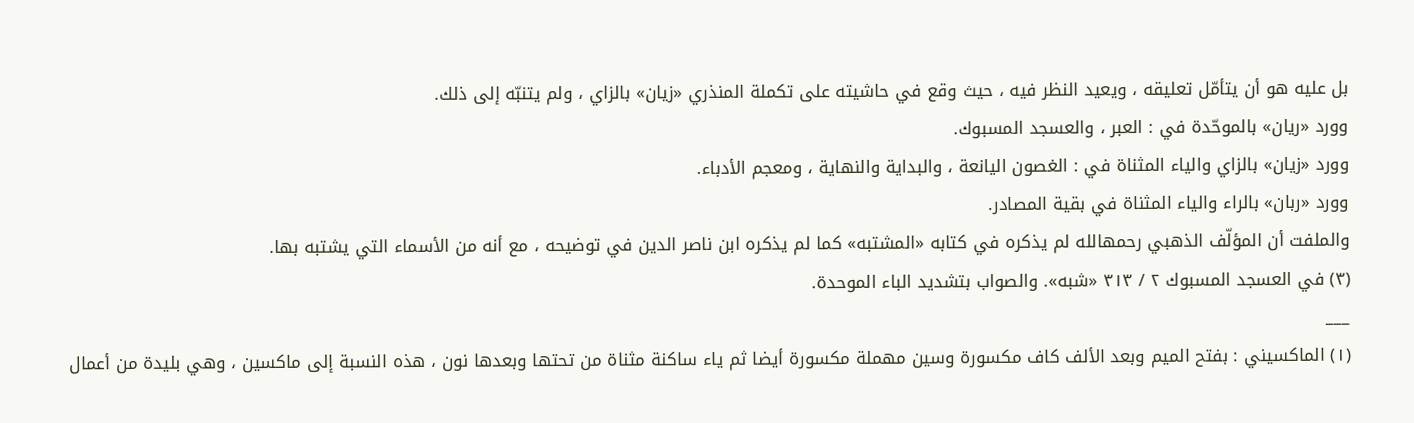بل عليه هو أن يتأمّل تعليقه ، ويعيد النظر فيه ، حيث وقع في حاشيته على تكملة المنذري «زيان» بالزاي ، ولم يتنبّه إلى ذلك.
وورد «ريان» بالموحّدة في : العبر ، والعسجد المسبوك.
وورد «زيان» بالزاي والياء المثناة في : الغصون اليانعة ، والبداية والنهاية ، ومعجم الأدباء.
وورد «ربان» بالراء والياء المثناة في بقية المصادر.
والملفت أن المؤلّف الذهبي رحمهالله لم يذكره في كتابه «المشتبه» كما لم يذكره ابن ناصر الدين في توضيحه ، مع أنه من الأسماء التي يشتبه بها.
(٣) في العسجد المسبوك ٢ / ٣١٣ «شبه». والصواب بتشديد الباء الموحدة.
___
(١) الماكسيني : بفتح الميم وبعد الألف كاف مكسورة وسين مهملة مكسورة أيضا ثم ياء ساكنة مثناة من تحتها وبعدها نون ، هذه النسبة إلى ماكسين ، وهي بليدة من أعمال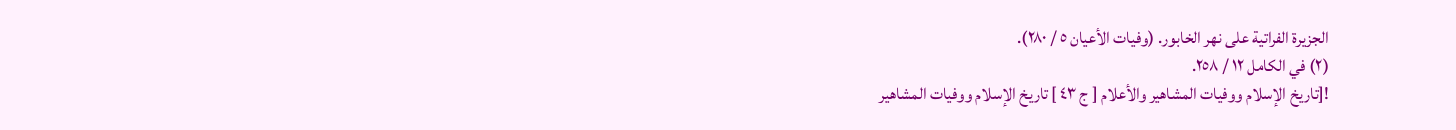الجزيرة الفراتية على نهر الخابور. (وفيات الأعيان ٥ / ٢٨٠).
(٢) في الكامل ١٢ / ٢٥٨.
![تاريخ الإسلام ووفيات المشاهير والأعلام [ ج ٤٣ ] تاريخ الإسلام ووفيات المشاهير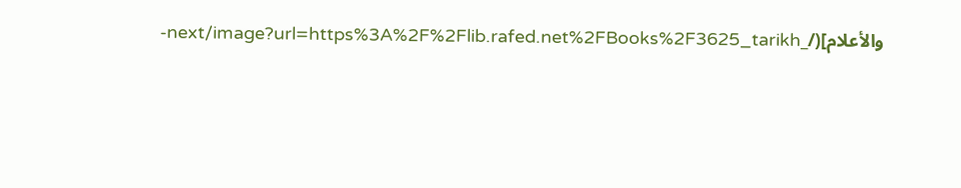والأعلام](/_next/image?url=https%3A%2F%2Flib.rafed.net%2FBooks%2F3625_tarikh-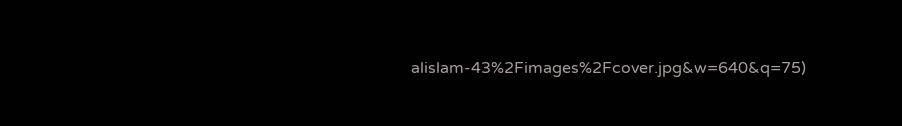alislam-43%2Fimages%2Fcover.jpg&w=640&q=75)